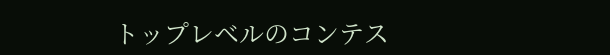トップレベルのコンテス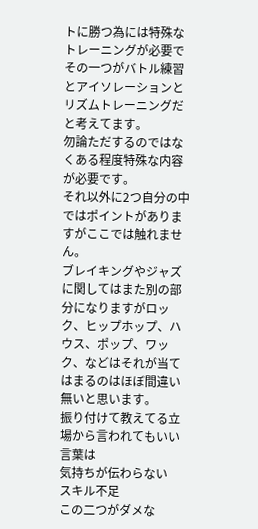トに勝つ為には特殊なトレーニングが必要でその一つがバトル練習とアイソレーションとリズムトレーニングだと考えてます。
勿論ただするのではなくある程度特殊な内容が必要です。
それ以外に2つ自分の中ではポイントがありますがここでは触れません。
ブレイキングやジャズに関してはまた別の部分になりますがロック、ヒップホップ、ハウス、ポップ、ワック、などはそれが当てはまるのはほぼ間違い無いと思います。
振り付けて教えてる立場から言われてもいい言葉は
気持ちが伝わらない
スキル不足
この二つがダメな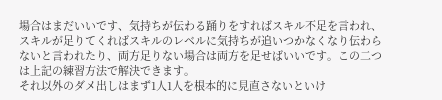場合はまだいいです、気持ちが伝わる踊りをすればスキル不足を言われ、スキルが足りてくればスキルのレベルに気持ちが追いつかなくなり伝わらないと言われたり、両方足りない場合は両方を足せばいいです。この二つは上記の練習方法で解決できます。
それ以外のダメ出しはまず1人1人を根本的に見直さないといけ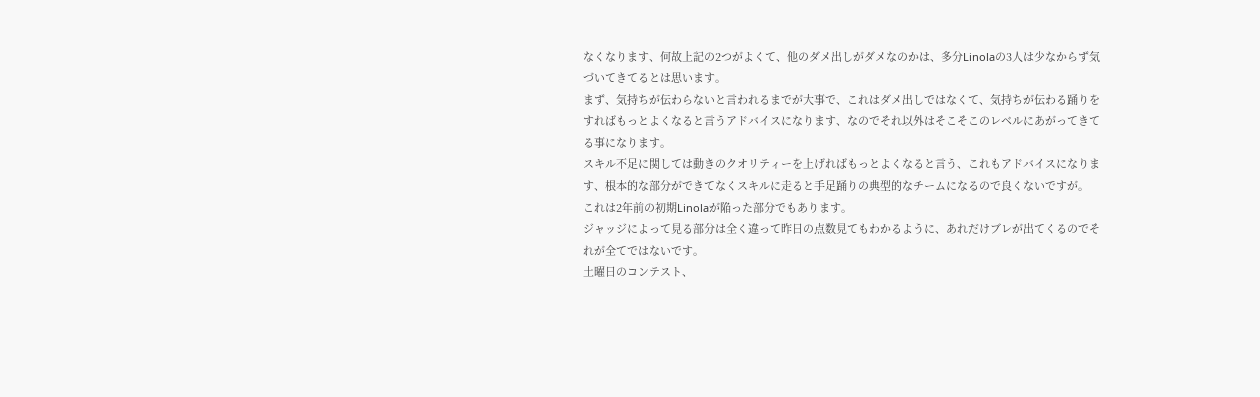なくなります、何故上記の2つがよくて、他のダメ出しがダメなのかは、多分Linolaの3人は少なからず気づいてきてるとは思います。
まず、気持ちが伝わらないと言われるまでが大事で、これはダメ出しではなくて、気持ちが伝わる踊りをすればもっとよくなると言うアドバイスになります、なのでそれ以外はそこそこのレベルにあがってきてる事になります。
スキル不足に関しては動きのクオリティーを上げればもっとよくなると言う、これもアドバイスになります、根本的な部分ができてなくスキルに走ると手足踊りの典型的なチームになるので良くないですが。
これは2年前の初期Linolaが陥った部分でもあります。
ジャッジによって見る部分は全く違って昨日の点数見てもわかるように、あれだけブレが出てくるのでそれが全てではないです。
土曜日のコンテスト、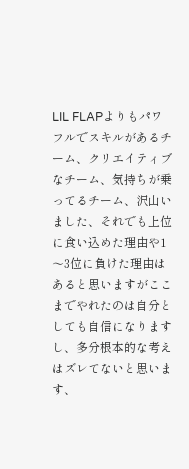LIL FLAPよりもパワフルでスキルがあるチーム、クリエイティブなチーム、気持ちが乗ってるチーム、沢山いました、それでも上位に食い込めた理由や1〜3位に負けた理由はあると思いますがここまでやれたのは自分としても自信になりますし、多分根本的な考えはズレてないと思います、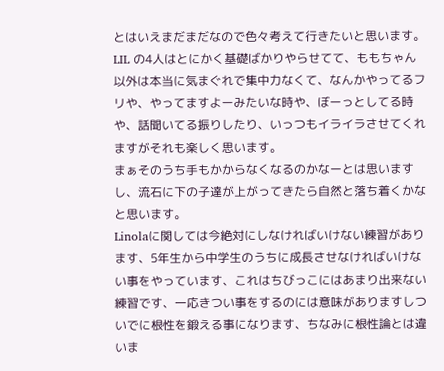とはいえまだまだなので色々考えて行きたいと思います。
LIL の4人はとにかく基礎ばかりやらせてて、ももちゃん以外は本当に気まぐれで集中力なくて、なんかやってるフリや、やってますよーみたいな時や、ぼーっとしてる時や、話聞いてる振りしたり、いっつもイライラさせてくれますがそれも楽しく思います。
まぁそのうち手もかからなくなるのかなーとは思いますし、流石に下の子達が上がってきたら自然と落ち着くかなと思います。
Linolaに関しては今絶対にしなければいけない練習があります、5年生から中学生のうちに成長させなければいけない事をやっています、これはちびっこにはあまり出来ない練習です、一応きつい事をするのには意味がありますしついでに根性を鍛える事になります、ちなみに根性論とは違いま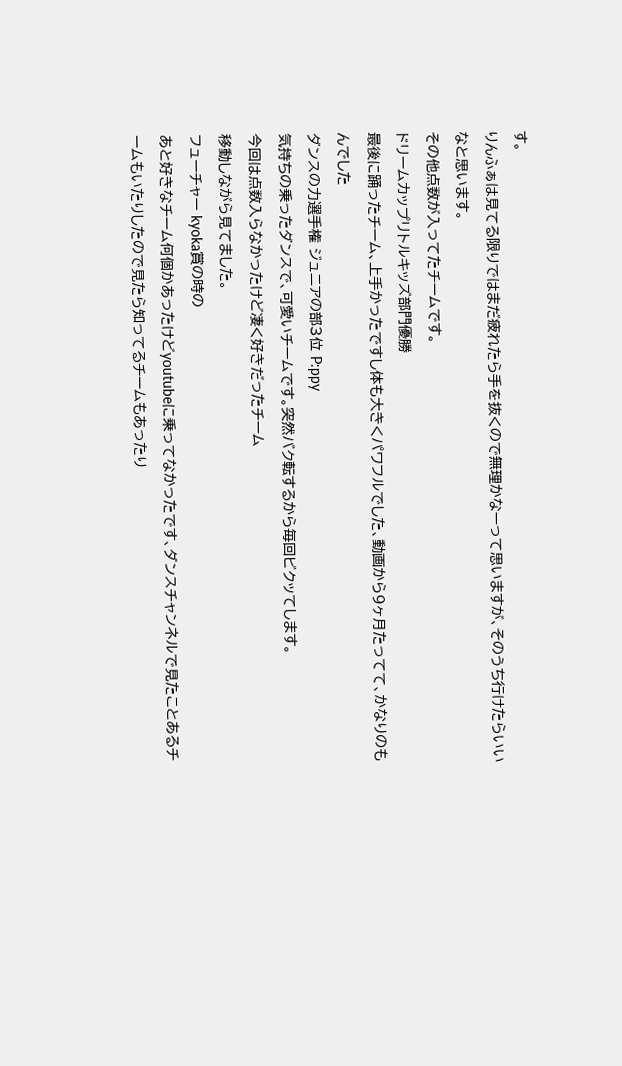す。
りんふぁは見てる限りではまだ疲れたら手を抜くので無理かなーって思いますが、そのうち行けたらいいなと思います。
その他点数が入ってたチームです。
ドリームカップリトルキッズ部門優勝
最後に踊ったチーム、上手かったですし体も大きくパワフルでした、動画から9ヶ月たってて、かなりのもんでした
ダンスの力選手権 ジュニアの部3位 P:ppy
気持ちの乗ったダンスで、可愛いチームです。突然バク転するから毎回ビクッてします。
今回は点数入らなかったけど凄く好きだったチーム
移動しながら見てました。
フューチャー kyoka賞の時の
あと好きなチーム何個かあったけどyoutubeに乗ってなかったです、ダンスチャンネルで見たことあるチームもいたりしたので見たら知ってるチームもあったり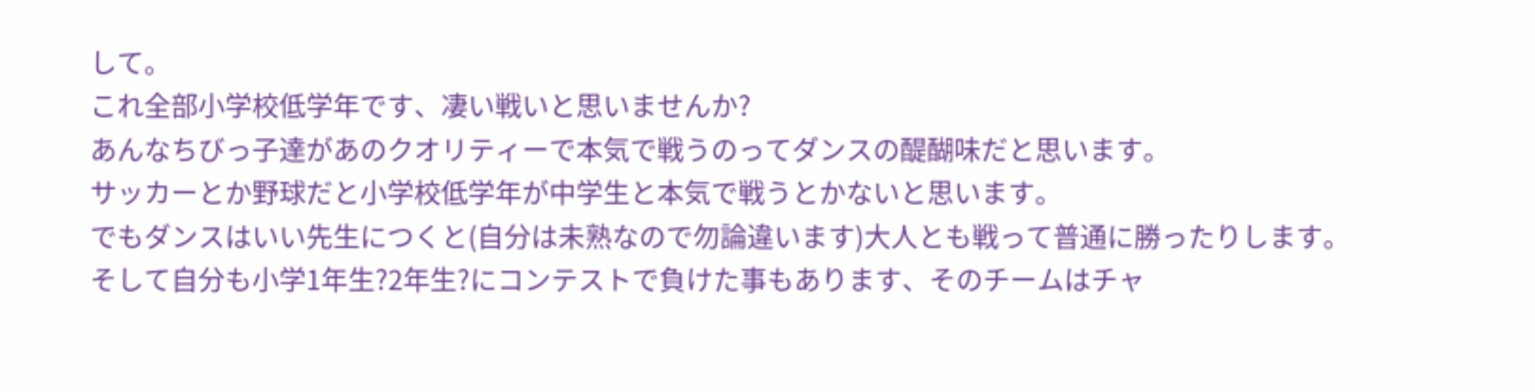して。
これ全部小学校低学年です、凄い戦いと思いませんか?
あんなちびっ子達があのクオリティーで本気で戦うのってダンスの醍醐味だと思います。
サッカーとか野球だと小学校低学年が中学生と本気で戦うとかないと思います。
でもダンスはいい先生につくと(自分は未熟なので勿論違います)大人とも戦って普通に勝ったりします。
そして自分も小学1年生?2年生?にコンテストで負けた事もあります、そのチームはチャ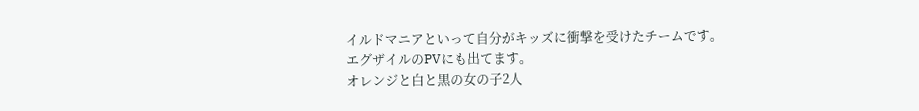イルドマニアといって自分がキッズに衝撃を受けたチームです。
エグザイルのPVにも出てます。
オレンジと白と黒の女の子2人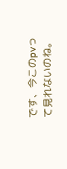です、今このpvって見れないのね。